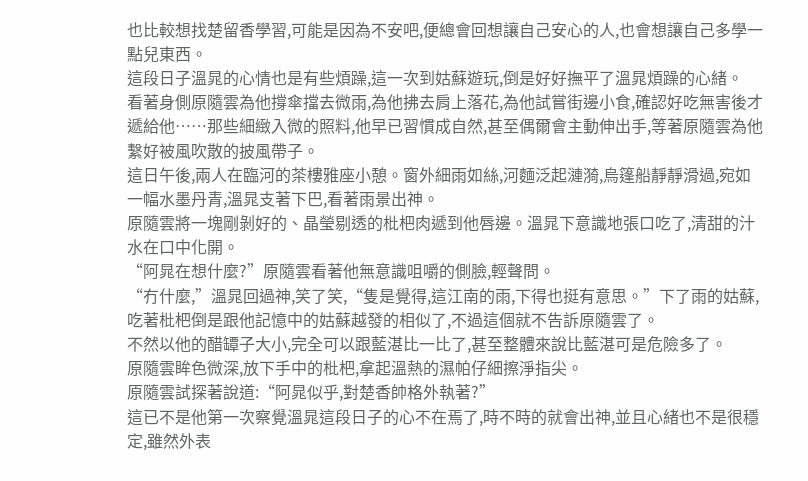也比較想找楚留香學習,可能是因為不安吧,便總會回想讓自己安心的人,也會想讓自己多學一點兒東西。
這段日子溫晁的心情也是有些煩躁,這一次到姑蘇遊玩,倒是好好撫平了溫晁煩躁的心緒。
看著身側原隨雲為他撐傘擋去微雨,為他拂去肩上落花,為他試嘗街邊小食,確認好吃無害後才遞給他……那些細緻入微的照料,他早已習慣成自然,甚至偶爾會主動伸出手,等著原隨雲為他繫好被風吹散的披風帶子。
這日午後,兩人在臨河的茶樓雅座小憩。窗外細雨如絲,河麵泛起漣漪,烏篷船靜靜滑過,宛如一幅水墨丹青,溫晁支著下巴,看著雨景出神。
原隨雲將一塊剛剝好的、晶瑩剔透的枇杷肉遞到他唇邊。溫晁下意識地張口吃了,清甜的汁水在口中化開。
“阿晁在想什麼?”原隨雲看著他無意識咀嚼的側臉,輕聲問。
“冇什麼,”溫晁回過神,笑了笑,“隻是覺得,這江南的雨,下得也挺有意思。”下了雨的姑蘇,吃著枇杷倒是跟他記憶中的姑蘇越發的相似了,不過這個就不告訴原隨雲了。
不然以他的醋罈子大小,完全可以跟藍湛比一比了,甚至整體來說比藍湛可是危險多了。
原隨雲眸色微深,放下手中的枇杷,拿起溫熱的濕帕仔細擦淨指尖。
原隨雲試探著說道:“阿晁似乎,對楚香帥格外執著?”
這已不是他第一次察覺溫晁這段日子的心不在焉了,時不時的就會出神,並且心緒也不是很穩定,雖然外表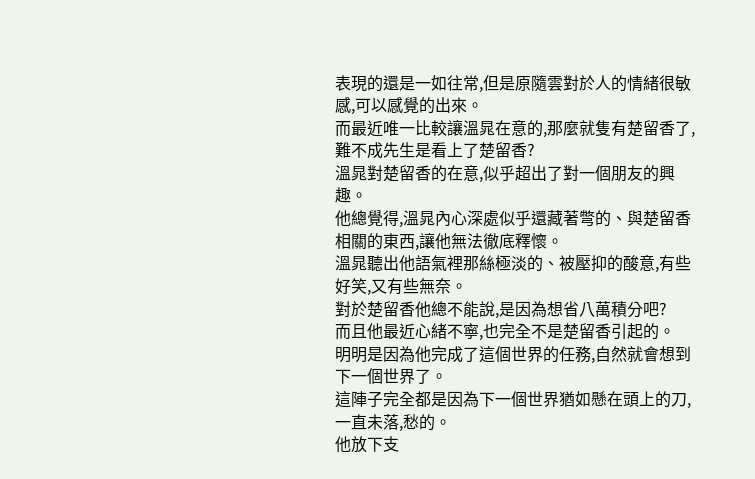表現的還是一如往常,但是原隨雲對於人的情緒很敏感,可以感覺的出來。
而最近唯一比較讓溫晁在意的,那麼就隻有楚留香了,難不成先生是看上了楚留香?
溫晁對楚留香的在意,似乎超出了對一個朋友的興趣。
他總覺得,溫晁內心深處似乎還藏著彆的、與楚留香相關的東西,讓他無法徹底釋懷。
溫晁聽出他語氣裡那絲極淡的、被壓抑的酸意,有些好笑,又有些無奈。
對於楚留香他總不能說,是因為想省八萬積分吧?
而且他最近心緒不寧,也完全不是楚留香引起的。
明明是因為他完成了這個世界的任務,自然就會想到下一個世界了。
這陣子完全都是因為下一個世界猶如懸在頭上的刀,一直未落,愁的。
他放下支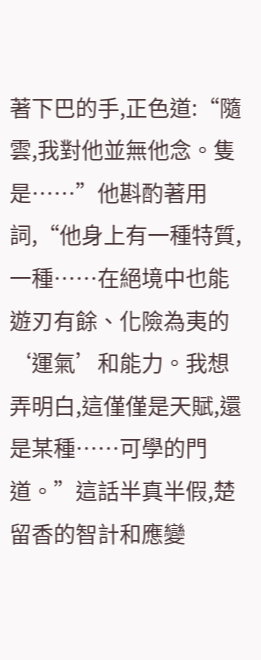著下巴的手,正色道:“隨雲,我對他並無他念。隻是……”他斟酌著用詞,“他身上有一種特質,一種……在絕境中也能遊刃有餘、化險為夷的‘運氣’和能力。我想弄明白,這僅僅是天賦,還是某種……可學的門道。”這話半真半假,楚留香的智計和應變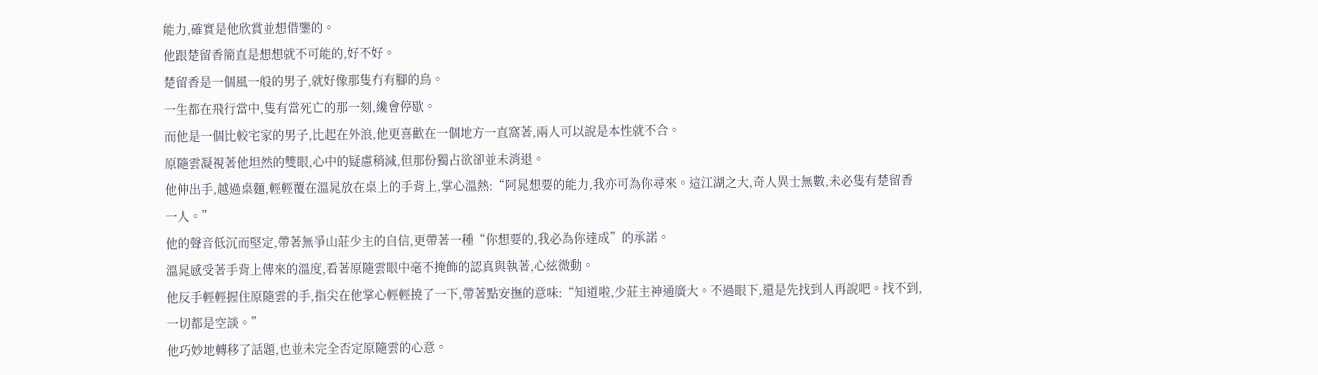能力,確實是他欣賞並想借鑒的。
他跟楚留香簡直是想想就不可能的,好不好。
楚留香是一個風一般的男子,就好像那隻冇有腳的鳥。
一生都在飛行當中,隻有當死亡的那一刻,纔會停歇。
而他是一個比較宅家的男子,比起在外浪,他更喜歡在一個地方一直窩著,兩人可以說是本性就不合。
原隨雲凝視著他坦然的雙眼,心中的疑慮稍減,但那份獨占欲卻並未消退。
他伸出手,越過桌麵,輕輕覆在溫晁放在桌上的手背上,掌心溫熱:“阿晁想要的能力,我亦可為你尋來。這江湖之大,奇人異士無數,未必隻有楚留香一人。”
他的聲音低沉而堅定,帶著無爭山莊少主的自信,更帶著一種“你想要的,我必為你達成”的承諾。
溫晁感受著手背上傳來的溫度,看著原隨雲眼中毫不掩飾的認真與執著,心絃微動。
他反手輕輕握住原隨雲的手,指尖在他掌心輕輕撓了一下,帶著點安撫的意味:“知道啦,少莊主神通廣大。不過眼下,還是先找到人再說吧。找不到,一切都是空談。”
他巧妙地轉移了話題,也並未完全否定原隨雲的心意。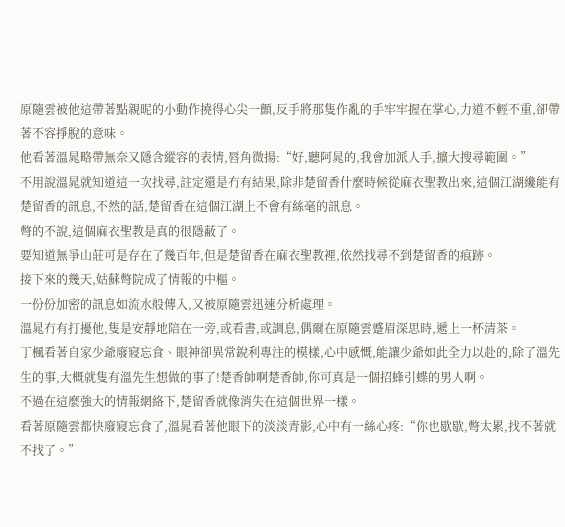原隨雲被他這帶著點親昵的小動作撓得心尖一顫,反手將那隻作亂的手牢牢握在掌心,力道不輕不重,卻帶著不容掙脫的意味。
他看著溫晁略帶無奈又隱含縱容的表情,唇角微揚:“好,聽阿晁的,我會加派人手,擴大搜尋範圍。”
不用說溫晁就知道這一次找尋,註定還是冇有結果,除非楚留香什麼時候從麻衣聖教出來,這個江湖纔能有楚留香的訊息,不然的話,楚留香在這個江湖上不會有絲毫的訊息。
彆的不說,這個麻衣聖教是真的很隱蔽了。
要知道無爭山莊可是存在了幾百年,但是楚留香在麻衣聖教裡,依然找尋不到楚留香的痕跡。
接下來的幾天,姑蘇彆院成了情報的中樞。
一份份加密的訊息如流水般傳入,又被原隨雲迅速分析處理。
溫晁冇有打擾他,隻是安靜地陪在一旁,或看書,或調息,偶爾在原隨雲蹙眉深思時,遞上一杯清茶。
丁楓看著自家少爺廢寢忘食、眼神卻異常銳利專注的模樣,心中感慨,能讓少爺如此全力以赴的,除了溫先生的事,大概就隻有溫先生想做的事了!楚香帥啊楚香帥,你可真是一個招蜂引蝶的男人啊。
不過在這麼強大的情報網絡下,楚留香就像消失在這個世界一樣。
看著原隨雲都快廢寢忘食了,溫晁看著他眼下的淡淡青影,心中有一絲心疼:“你也歇歇,彆太累,找不著就不找了。”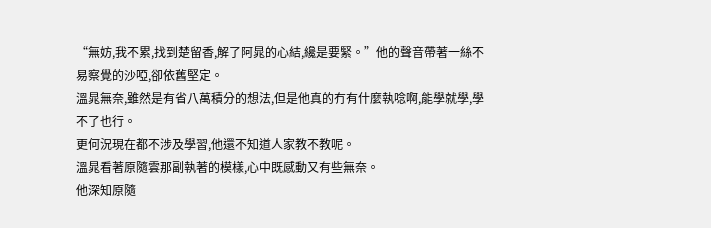“無妨,我不累,找到楚留香,解了阿晁的心結,纔是要緊。”他的聲音帶著一絲不易察覺的沙啞,卻依舊堅定。
溫晁無奈,雖然是有省八萬積分的想法,但是他真的冇有什麼執唸啊,能學就學,學不了也行。
更何況現在都不涉及學習,他還不知道人家教不教呢。
溫晁看著原隨雲那副執著的模樣,心中既感動又有些無奈。
他深知原隨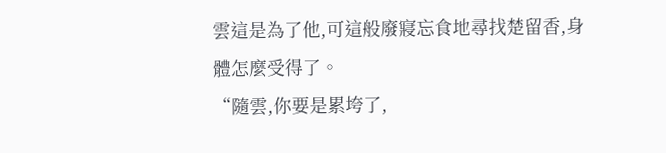雲這是為了他,可這般廢寢忘食地尋找楚留香,身體怎麼受得了。
“隨雲,你要是累垮了,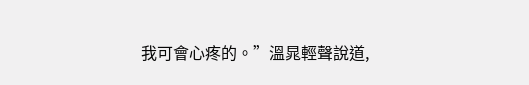我可會心疼的。”溫晁輕聲說道,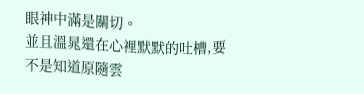眼神中滿是關切。
並且溫晁還在心裡默默的吐槽,要不是知道原隨雲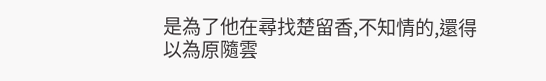是為了他在尋找楚留香,不知情的,還得以為原隨雲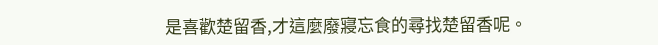是喜歡楚留香,才這麼廢寢忘食的尋找楚留香呢。